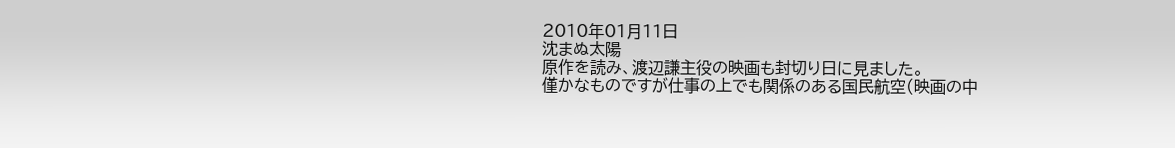2010年01月11日
沈まぬ太陽
原作を読み、渡辺謙主役の映画も封切り日に見ました。
僅かなものですが仕事の上でも関係のある国民航空(映画の中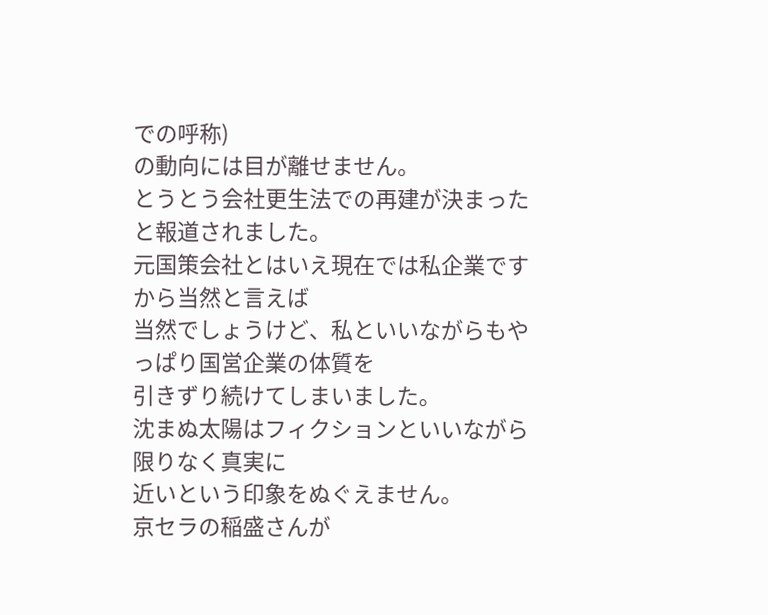での呼称)
の動向には目が離せません。
とうとう会社更生法での再建が決まったと報道されました。
元国策会社とはいえ現在では私企業ですから当然と言えば
当然でしょうけど、私といいながらもやっぱり国営企業の体質を
引きずり続けてしまいました。
沈まぬ太陽はフィクションといいながら限りなく真実に
近いという印象をぬぐえません。
京セラの稲盛さんが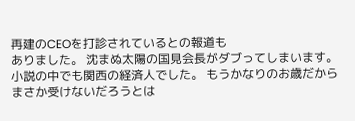再建のCEOを打診されているとの報道も
ありました。 沈まぬ太陽の国見会長がダブってしまいます。
小説の中でも関西の経済人でした。 もうかなりのお歳だから
まさか受けないだろうとは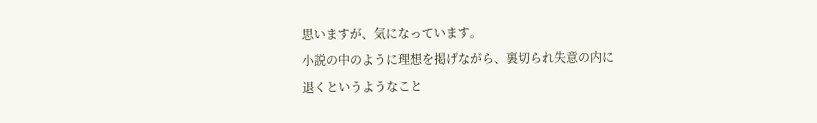思いますが、気になっています。
小説の中のように理想を掲げながら、裏切られ失意の内に
退くというようなこと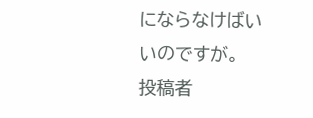にならなけばいいのですが。
投稿者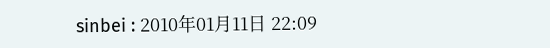sinbei : 2010年01月11日 22:09